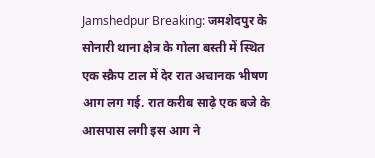Jamshedpur Breaking: जमशेदपुर के सोनारी थाना क्षेत्र के गोला बस्ती में स्थित एक स्क्रैप टाल में देर रात अचानक भीषण आग लग गई. रात करीब साढ़े एक बजे के आसपास लगी इस आग ने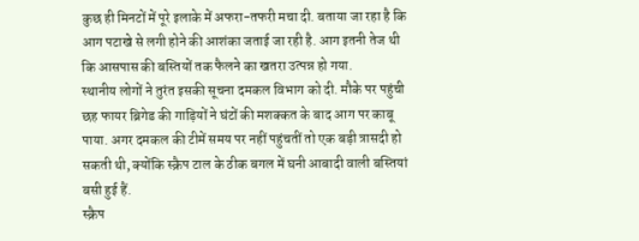कुछ ही मिनटों में पूरे इलाके में अफरा-तफरी मचा दी. बताया जा रहा है कि आग पटाखे से लगी होने की आशंका जताई जा रही है. आग इतनी तेज थी कि आसपास की बस्तियों तक फैलने का खतरा उत्पन्न हो गया.
स्थानीय लोगों ने तुरंत इसकी सूचना दमकल विभाग को दी. मौके पर पहुंची छह फायर ब्रिगेड की गाड़ियों ने घंटों की मशक्कत के बाद आग पर काबू पाया. अगर दमकल की टीमें समय पर नहीं पहुंचतीं तो एक बड़ी त्रासदी हो सकती थी, क्योंकि स्क्रैप टाल के ठीक बगल में घनी आबादी वाली बस्तियां बसी हुई हैं.
स्क्रैप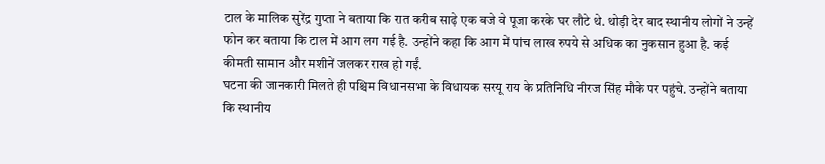टाल के मालिक सुरेंद्र गुप्ता ने बताया कि रात करीब साढ़े एक बजे वे पूजा करके घर लौटे थे. थोड़ी देर बाद स्थानीय लोगों ने उन्हें फोन कर बताया कि टाल में आग लग गई है. उन्होंने कहा कि आग में पांच लाख रुपये से अधिक का नुकसान हुआ है. कई कीमती सामान और मशीनें जलकर राख हो गईं.
घटना की जानकारी मिलते ही पश्चिम विधानसभा के विधायक सरयू राय के प्रतिनिधि नीरज सिंह मौके पर पहुंचे. उन्होंने बताया कि स्थानीय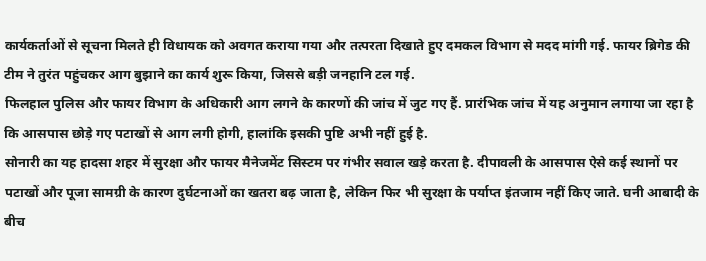कार्यकर्ताओं से सूचना मिलते ही विधायक को अवगत कराया गया और तत्परता दिखाते हुए दमकल विभाग से मदद मांगी गई. फायर ब्रिगेड की टीम ने तुरंत पहुंचकर आग बुझाने का कार्य शुरू किया, जिससे बड़ी जनहानि टल गई.
फिलहाल पुलिस और फायर विभाग के अधिकारी आग लगने के कारणों की जांच में जुट गए हैं. प्रारंभिक जांच में यह अनुमान लगाया जा रहा है कि आसपास छोड़े गए पटाखों से आग लगी होगी, हालांकि इसकी पुष्टि अभी नहीं हुई है.
सोनारी का यह हादसा शहर में सुरक्षा और फायर मैनेजमेंट सिस्टम पर गंभीर सवाल खड़े करता है. दीपावली के आसपास ऐसे कई स्थानों पर पटाखों और पूजा सामग्री के कारण दुर्घटनाओं का खतरा बढ़ जाता है, लेकिन फिर भी सुरक्षा के पर्याप्त इंतजाम नहीं किए जाते. घनी आबादी के बीच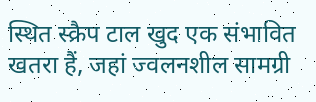स्थित स्क्रैप टाल खुद एक संभावित खतरा हैं, जहां ज्वलनशील सामग्री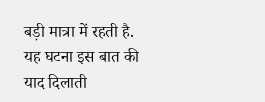बड़ी मात्रा में रहती है. यह घटना इस बात की याद दिलाती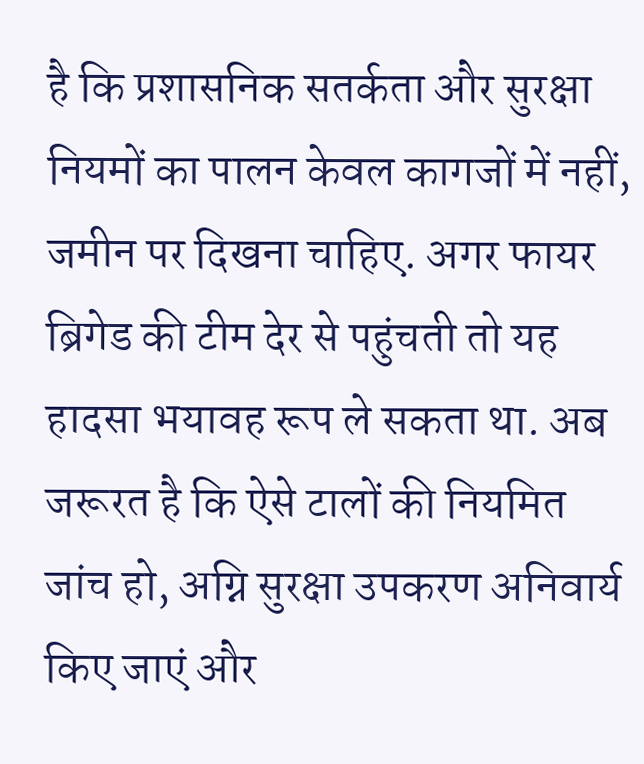है कि प्रशासनिक सतर्कता और सुरक्षा नियमों का पालन केवल कागजों में नहीं, जमीन पर दिखना चाहिए. अगर फायर ब्रिगेड की टीम देर से पहुंचती तो यह हादसा भयावह रूप ले सकता था. अब जरूरत है कि ऐसे टालों की नियमित जांच हो, अग्नि सुरक्षा उपकरण अनिवार्य किए जाएं और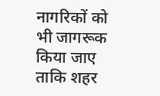नागरिकों को भी जागरूक किया जाए ताकि शहर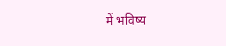में भविष्य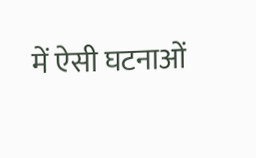में ऐसी घटनाओं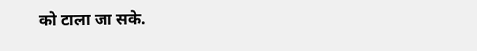को टाला जा सके.